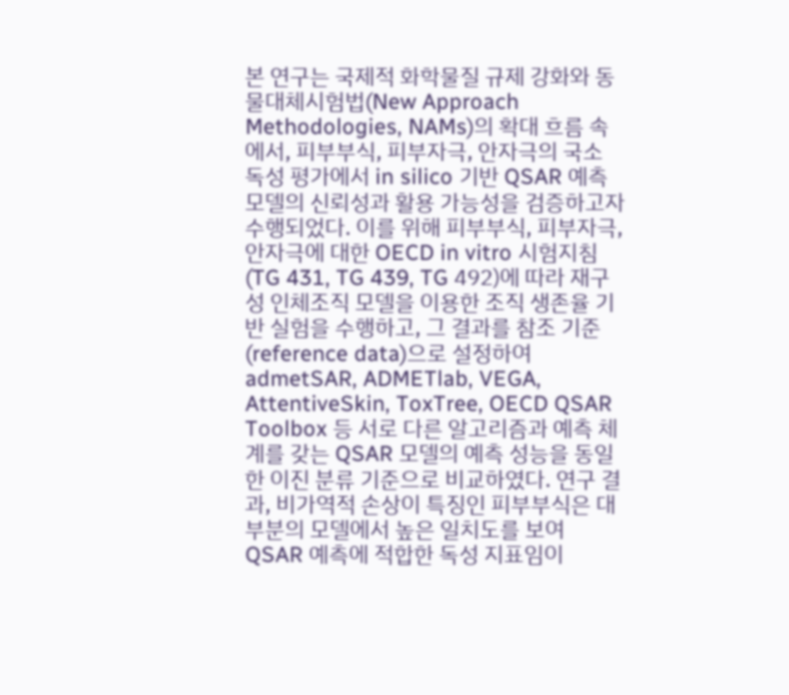본 연구는 국제적 화학물질 규제 강화와 동물대체시험법(New Approach Methodologies, NAMs)의 확대 흐름 속에서, 피부부식, 피부자극, 안자극의 국소 독성 평가에서 in silico 기반 QSAR 예측 모델의 신뢰성과 활용 가능성을 검증하고자 수행되었다. 이를 위해 피부부식, 피부자극, 안자극에 대한 OECD in vitro 시험지침(TG 431, TG 439, TG 492)에 따라 재구성 인체조직 모델을 이용한 조직 생존율 기반 실험을 수행하고, 그 결과를 참조 기준(reference data)으로 설정하여 admetSAR, ADMETlab, VEGA, AttentiveSkin, ToxTree, OECD QSAR Toolbox 등 서로 다른 알고리즘과 예측 체계를 갖는 QSAR 모델의 예측 성능을 동일한 이진 분류 기준으로 비교하였다. 연구 결과, 비가역적 손상이 특징인 피부부식은 대부분의 모델에서 높은 일치도를 보여 QSAR 예측에 적합한 독성 지표임이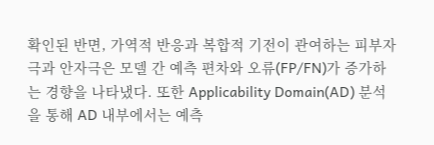확인된 반면, 가역적 반응과 복합적 기전이 관여하는 피부자극과 안자극은 모델 간 예측 편차와 오류(FP/FN)가 증가하는 경향을 나타냈다. 또한 Applicability Domain(AD) 분석을 통해 AD 내부에서는 예측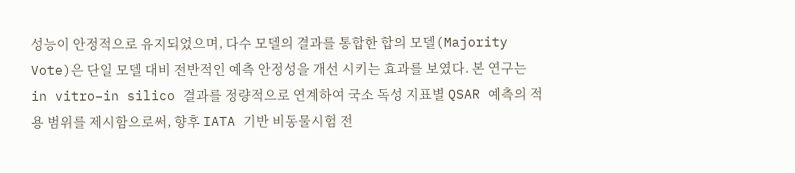성능이 안정적으로 유지되었으며, 다수 모델의 결과를 통합한 합의 모델(Majority Vote)은 단일 모델 대비 전반적인 예측 안정성을 개선 시키는 효과를 보였다. 본 연구는 in vitro–in silico 결과를 정량적으로 연계하여 국소 독성 지표별 QSAR 예측의 적용 범위를 제시함으로써, 향후 IATA 기반 비동물시험 전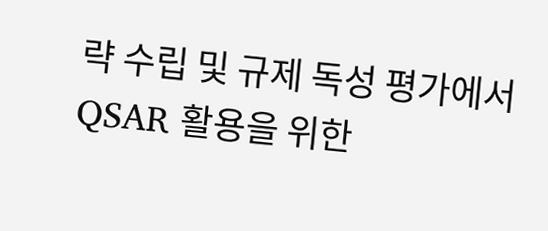략 수립 및 규제 독성 평가에서 QSAR 활용을 위한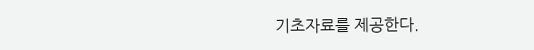기초자료를 제공한다.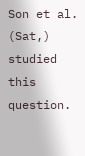Son et al. (Sat,) studied this question.